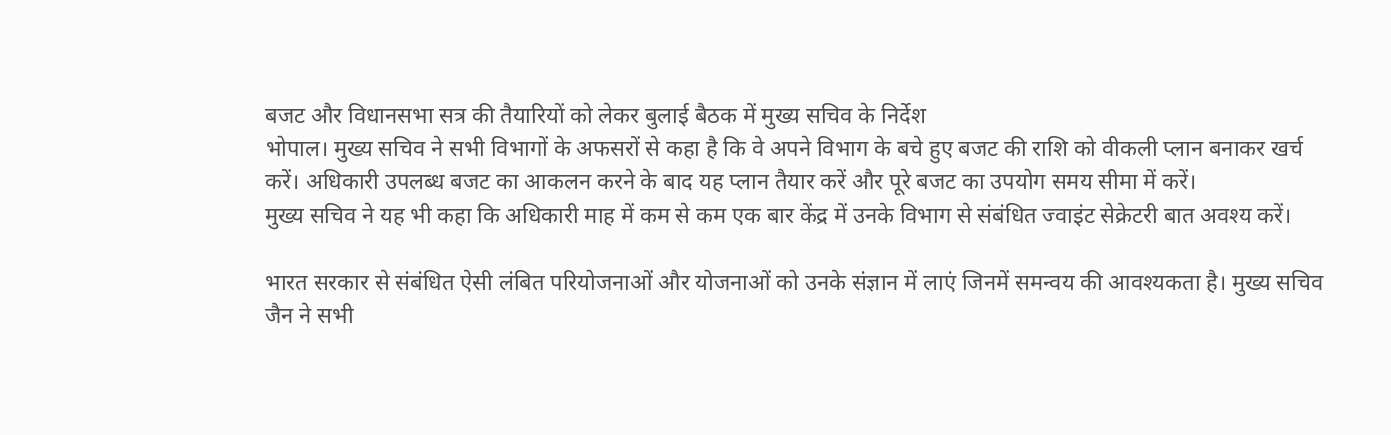बजट और विधानसभा सत्र की तैयारियों को लेकर बुलाई बैठक में मुख्य सचिव के निर्देश
भोपाल। मुख्य सचिव ने सभी विभागों के अफसरों से कहा है कि वे अपने विभाग के बचे हुए बजट की राशि को वीकली प्लान बनाकर खर्च करें। अधिकारी उपलब्ध बजट का आकलन करने के बाद यह प्लान तैयार करें और पूरे बजट का उपयोग समय सीमा में करें।
मुख्य सचिव ने यह भी कहा कि अधिकारी माह में कम से कम एक बार केंद्र में उनके विभाग से संबंधित ज्वाइंट सेक्रेटरी बात अवश्य करें।

भारत सरकार से संबंधित ऐसी लंबित परियोजनाओं और योजनाओं को उनके संज्ञान में लाएं जिनमें समन्वय की आवश्यकता है। मुख्य सचिव जैन ने सभी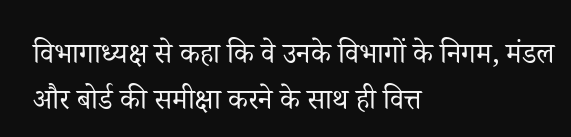विभागाध्यक्ष से कहा कि वे उनके विभागों के निगम, मंडल और बोर्ड की समीक्षा करने के साथ ही वित्त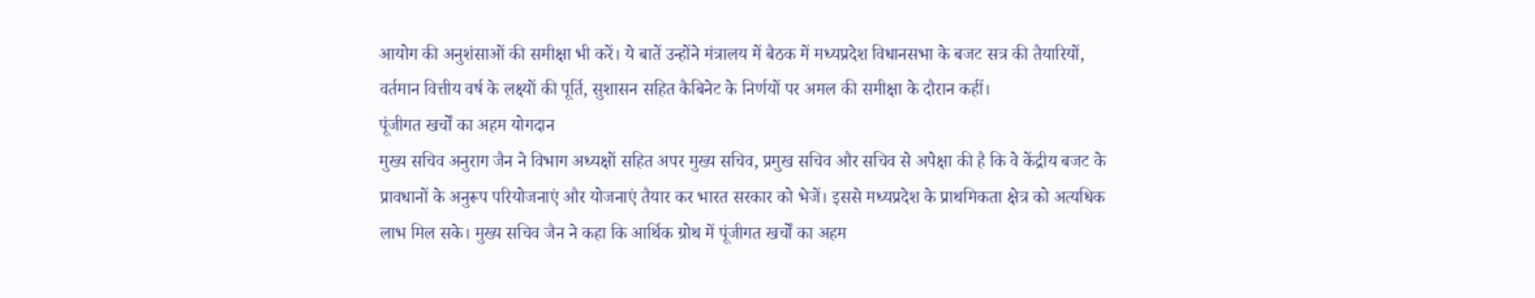आयोग की अनुशंसाओं की समीक्षा भी करें। ये बातें उन्होंने मंत्रालय में बैठक में मध्यप्रदेश विधानसभा के बजट सत्र की तैयारियों, वर्तमान वित्तीय वर्ष के लक्ष्यों की पूर्ति, सुशासन सहित कैबिनेट के निर्णयों पर अमल की समीक्षा के दौरान कहीं।
पूंजीगत खर्चों का अहम योगदान
मुख्य सचिव अनुराग जैन ने विभाग अध्यक्षों सहित अपर मुख्य सचिव, प्रमुख सचिव और सचिव से अपेक्षा की है कि वे केंद्रीय बजट के प्रावधानों के अनुरूप परियोजनाएं और योजनाएं तैयार कर भारत सरकार को भेजें। इससे मध्यप्रदेश के प्राथमिकता क्षेत्र को अत्यधिक लाभ मिल सके। मुख्य सचिव जैन ने कहा कि आर्थिक ग्रोथ में पूंजीगत खर्चों का अहम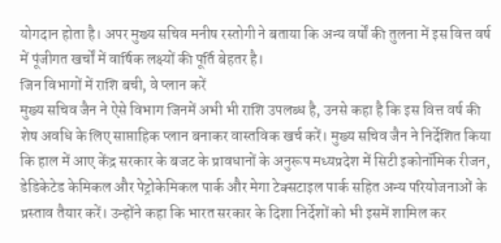योगदान होता है। अपर मुख्य सचिव मनीष रस्तोगी ने बताया कि अन्य वर्षों की तुलना में इस वित्त वर्ष में पूंजीगत खर्चों में वार्षिक लक्ष्यों की पूर्ति बेहतर है।
जिन विभागों में राशि बची, वे प्लान करें
मुख्य सचिव जैन ने ऐसे विभाग जिनमें अभी भी राशि उपलब्ध है, उनसे कहा है कि इस वित्त वर्ष की शेष अवधि के लिए साप्ताहिक प्लान बनाकर वास्तविक खर्च करें। मुख्य सचिव जैन ने निर्देशित किया कि हाल में आए केंद्र सरकार के बजट के प्रावधानों के अनुरूप मध्यप्रदेश में सिटी इकोनॉमिक रीजन, डेडिकेटेड केमिकल और पेट्रोकेमिकल पार्क और मेगा टेक्सटाइल पार्क सहित अन्य परियोजनाओं के प्रस्ताव तैयार करें। उन्होंने कहा कि भारत सरकार के दिशा निर्देशों को भी इसमें शामिल कर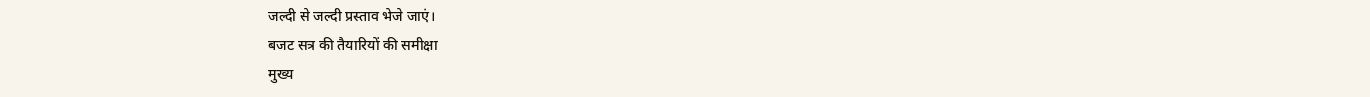जल्दी से जल्दी प्रस्ताव भेजे जाएं।
बजट सत्र की तैयारियों की समीक्षा
मुख्य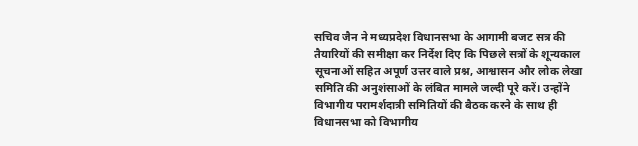सचिव जैन ने मध्यप्रदेश विधानसभा के आगामी बजट सत्र की तैयारियों की समीक्षा कर निर्देश दिए कि पिछले सत्रों के शून्यकाल सूचनाओं सहित अपूर्ण उत्तर वाले प्रश्न, आश्वासन और लोक लेखा समिति की अनुशंसाओं के लंबित मामले जल्दी पूरे करें। उन्होंने विभागीय परामर्शदात्री समितियों की बैठक करने के साथ ही विधानसभा को विभागीय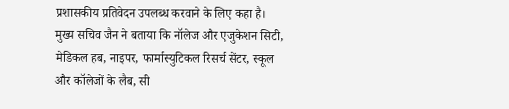प्रशासकीय प्रतिवेदन उपलब्ध करवाने के लिए कहा है।
मुख्य सचिव जैन ने बताया कि नॉलेज और एजुकेशन सिटी, मेडिकल हब, नाइपर, फार्मास्युटिकल रिसर्च सेंटर, स्कूल और कॉलेजों के लैब, सी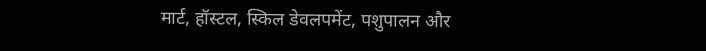मार्ट, हॉस्टल, स्किल डेवलपमेंट, पशुपालन और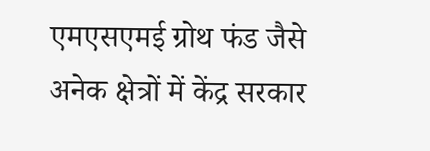एमएसएमई ग्रोथ फंड जैसे अनेक क्षेत्रों में केंद्र सरकार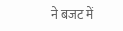ने बजट में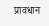प्रावधान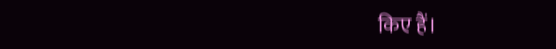किए हैं।